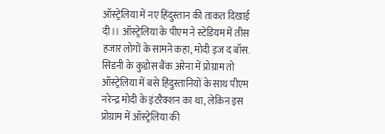ऑस्ट्रेलिया में नए हिंदुस्तान की ताकत दिखाई दी।। ऑस्ट्रेलिया के पीएम ने स्टेडियम में तीस हजार लोगों के सामने कहा, मोदी इज द बॉस. सिडनी के कुडोस बैंक अरेना में प्रोग्राम तो ऑस्ट्रेलिया में बसे हिंदुस्तानियों के साथ पीएम नरेन्द्र मोदी के इंटरैक्शन का था, लेकिन इस प्रोग्राम में ऑस्ट्रेलिया की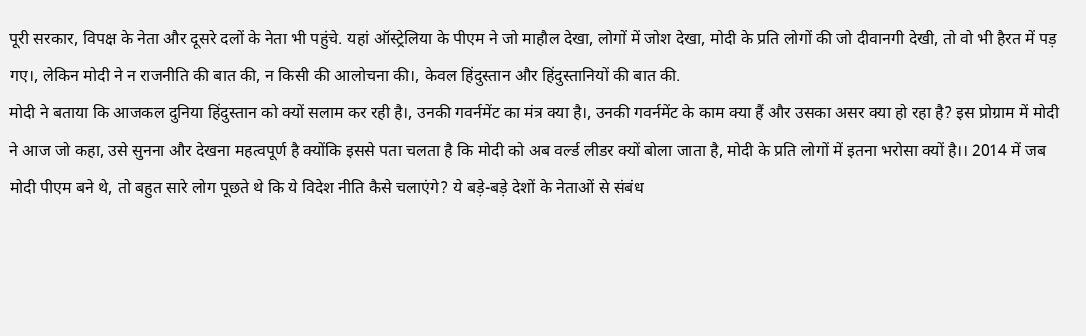पूरी सरकार, विपक्ष के नेता और दूसरे दलों के नेता भी पहुंचे. यहां ऑस्ट्रेलिया के पीएम ने जो माहौल देखा, लोगों में जोश देखा, मोदी के प्रति लोगों की जो दीवानगी देखी, तो वो भी हैरत में पड़ गए।, लेकिन मोदी ने न राजनीति की बात की, न किसी की आलोचना की।, केवल हिंदुस्तान और हिंदुस्तानियों की बात की.
मोदी ने बताया कि आजकल दुनिया हिंदुस्तान को क्यों सलाम कर रही है।, उनकी गवर्नमेंट का मंत्र क्या है।, उनकी गवर्नमेंट के काम क्या हैं और उसका असर क्या हो रहा है? इस प्रोग्राम में मोदी ने आज जो कहा, उसे सुनना और देखना महत्वपूर्ण है क्योंकि इससे पता चलता है कि मोदी को अब वर्ल्ड लीडर क्यों बोला जाता है, मोदी के प्रति लोगों में इतना भरोसा क्यों है।। 2014 में जब मोदी पीएम बने थे, तो बहुत सारे लोग पूछते थे कि ये विदेश नीति कैसे चलाएंगे? ये बड़े-बड़े देशों के नेताओं से संबंध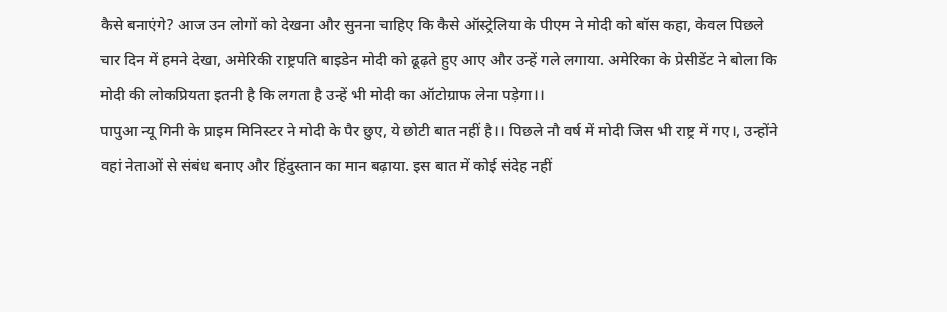कैसे बनाएंगे? आज उन लोगों को देखना और सुनना चाहिए कि कैसे ऑस्ट्रेलिया के पीएम ने मोदी को बॉस कहा, केवल पिछले चार दिन में हमने देखा, अमेरिकी राष्ट्रपति बाइडेन मोदी को ढूढ़ते हुए आए और उन्हें गले लगाया. अमेरिका के प्रेसीडेंट ने बोला कि मोदी की लोकप्रियता इतनी है कि लगता है उन्हें भी मोदी का ऑटोग्राफ लेना पड़ेगा।।
पापुआ न्यू गिनी के प्राइम मिनिस्टर ने मोदी के पैर छुए, ये छोटी बात नहीं है।। पिछले नौ वर्ष में मोदी जिस भी राष्ट्र में गए।, उन्होंने वहां नेताओं से संबंध बनाए और हिंदुस्तान का मान बढ़ाया. इस बात में कोई संदेह नहीं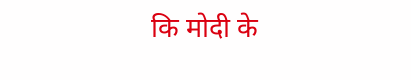कि मोदी के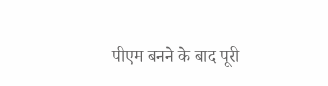पीएम बनने के बाद पूरी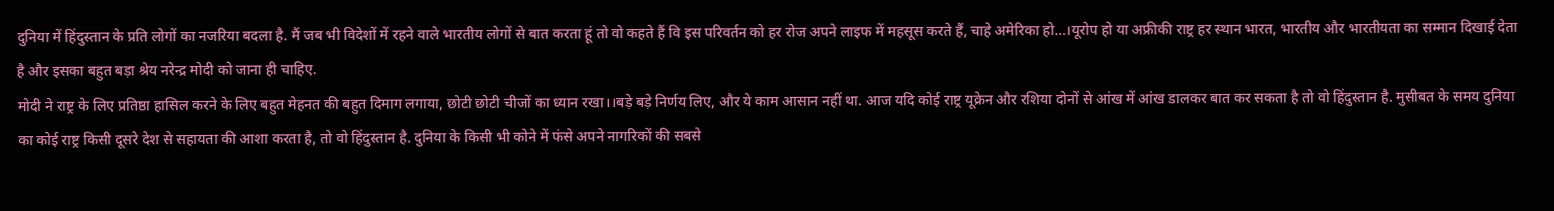दुनिया में हिंदुस्तान के प्रति लोगों का नजरिया बदला है. मैं जब भी विदेशों में रहने वाले भारतीय लोगों से बात करता हूं तो वो कहते हैं वि इस परिवर्तन को हर रोज अपने लाइफ में महसूस करते हैं, चाहे अमेरिका हो…।यूरोप हो या अफ्रीकी राष्ट्र हर स्थान भारत, भारतीय और भारतीयता का सम्मान दिखाई देता है और इसका बहुत बड़ा श्रेय नरेन्द्र मोदी को जाना ही चाहिए.
मोदी ने राष्ट्र के लिए प्रतिष्ठा हासिल करने के लिए बहुत मेहनत की बहुत दिमाग लगाया, छोटी छोटी चीजों का ध्यान रखा।।बड़े बड़े निर्णय लिए, और ये काम आसान नहीं था. आज यदि कोई राष्ट्र यूक्रेन और रशिया दोनों से आंख में आंख डालकर बात कर सकता है तो वो हिंदुस्तान है. मुसीबत के समय दुनिया का कोई राष्ट्र किसी दूसरे देश से सहायता की आशा करता है, तो वो हिंदुस्तान है. दुनिया के किसी भी कोने में फंसे अपने नागरिकों की सबसे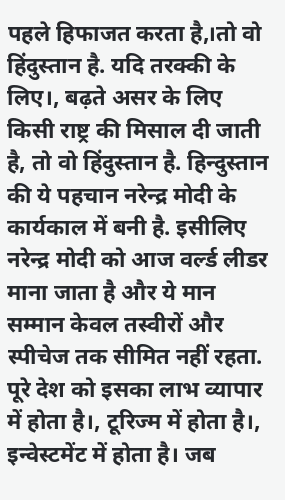पहले हिफाजत करता है,।तो वो हिंदुस्तान है. यदि तरक्की के लिए।, बढ़ते असर के लिए किसी राष्ट्र की मिसाल दी जाती है, तो वो हिंदुस्तान है. हिन्दुस्तान की ये पहचान नरेन्द्र मोदी के कार्यकाल में बनी है. इसीलिए नरेन्द्र मोदी को आज वर्ल्ड लीडर माना जाता है और ये मान सम्मान केवल तस्वीरों और स्पीचेज तक सीमित नहीं रहता. पूरे देश को इसका लाभ व्यापार में होता है।, टूरिज्म में होता है।, इन्वेस्टमेंट में होता है। जब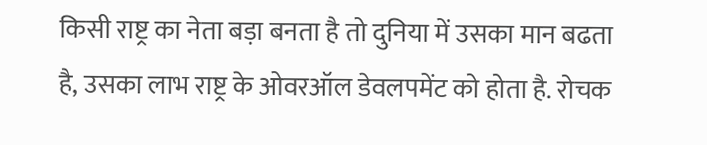किसी राष्ट्र का नेता बड़ा बनता है तो दुनिया में उसका मान बढता है, उसका लाभ राष्ट्र के ओवरऑल डेवलपमेंट को होता है. रोचक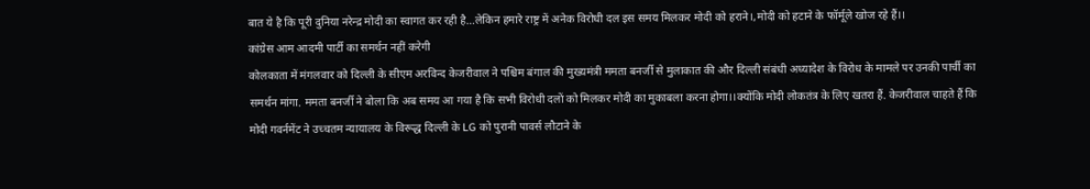बात ये है कि पूरी दुनिया नरेन्द्र मोदी का स्वागत कर रही है…लेकिन हमारे राष्ट्र में अनेक विरोधी दल इस समय मिलकर मोदी को हराने।,मोदी को हटाने के फॉर्मूले खोज रहे हैं।।
कांग्रेस आम आदमी पार्टी का समर्थन नहीं करेगी
कोलकाता में मंगलवार को दिल्ली के सीएम अरविन्द केजरीवाल ने पश्चिम बंगाल की मुख्यमंत्री ममता बनर्जी से मुलाकात की और दिल्ली संबंधी अध्यादेश के विरोध के मामले पर उनकी पार्ची का समर्थन मांगा. ममता बनर्जी ने बोला कि अब समय आ गया है कि सभी विरोधी दलों को मिलकर मोदी का मुकाबला करना होगा।।क्योंकि मोदी लोकतंत्र के लिए खतरा हैं. केजरीवाल चाहते हैं कि मोदी गवर्नमेंट ने उच्चतम न्यायालय के विरूद्ध दिल्ली के LG को पुरानी पावर्स लौटाने के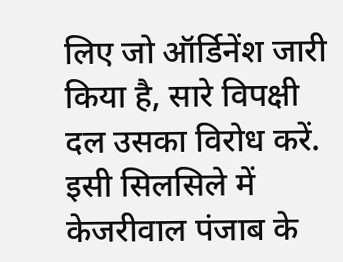लिए जो ऑर्डिनेंश जारी किया है, सारे विपक्षी दल उसका विरोध करें. इसी सिलसिले में केजरीवाल पंजाब के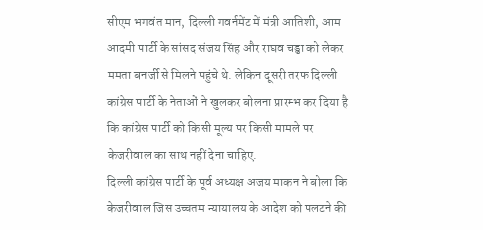सीएम भगवंत मान, दिल्ली गवर्नमेंट में मंत्री आतिशी, आम आदमी पार्टी के सांसद संजय सिंह और राघव चड्ढा को लेकर ममता बनर्जी से मिलने पहुंचे थे. लेकिन दूसरी तरफ दिल्ली कांग्रेस पार्टी के नेताओं ने खुलकर बोलना प्रारम्भ कर दिया है कि कांग्रेस पार्टी को किसी मूल्य पर किसी मामले पर केजरीवाल का साथ नहीं देना चाहिए.
दिल्ली कांग्रेस पार्टी के पूर्व अध्यक्ष अजय माकन ने बोला कि केजरीवाल जिस उच्चतम न्यायालय के आदेश को पलटने की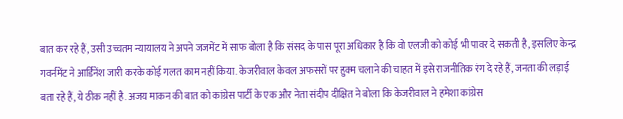बात कर रहे हैं, उसी उच्चतम न्यायालय ने अपने जजमेंट में साफ बोला है कि संसद के पास पूरा अधिकार है कि वो एलजी को कोई भी पावर दे सकती है, इसलिए केन्द्र गवर्नमेंट ने आर्डिनेंश जारी करके कोई गलत काम नहीं किया. केजरीवाल केवल अफसरों पर हुक्म चलाने की चाहत में इसे राजनीतिक रंग दे रहे हैं, जनता की लड़ाई बता रहे हैं, ये ठीक नहीं है. अजय माकन की बात को कांग्रेस पार्टी के एक और नेता संदीप दीक्षित ने बोला कि केजरीवाल ने हमेशा कांग्रेस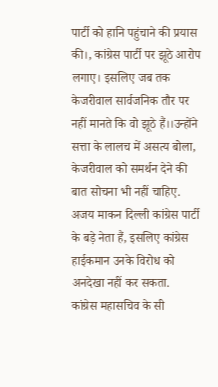पार्टी को हानि पहुंचाने की प्रयास की।, कांग्रेस पार्टी पर झूठे आरोप लगाए। इसलिए जब तक केजरीवाल सार्वजनिक तौर पर नहीं मानते कि वो झूठे हैं।।उन्होंने सत्ता के लालच में असत्य बोला, केजरीवाल को समर्थन देने की बात सोचना भी नहीं चाहिए. अजय माकन दिल्ली कांग्रेस पार्टी के बड़े नेता हैं, इसलिए कांग्रेस हाईकमान उनके विरोध को अनदेखा नहीं कर सकता.
कांग्रेस महासचिव के सी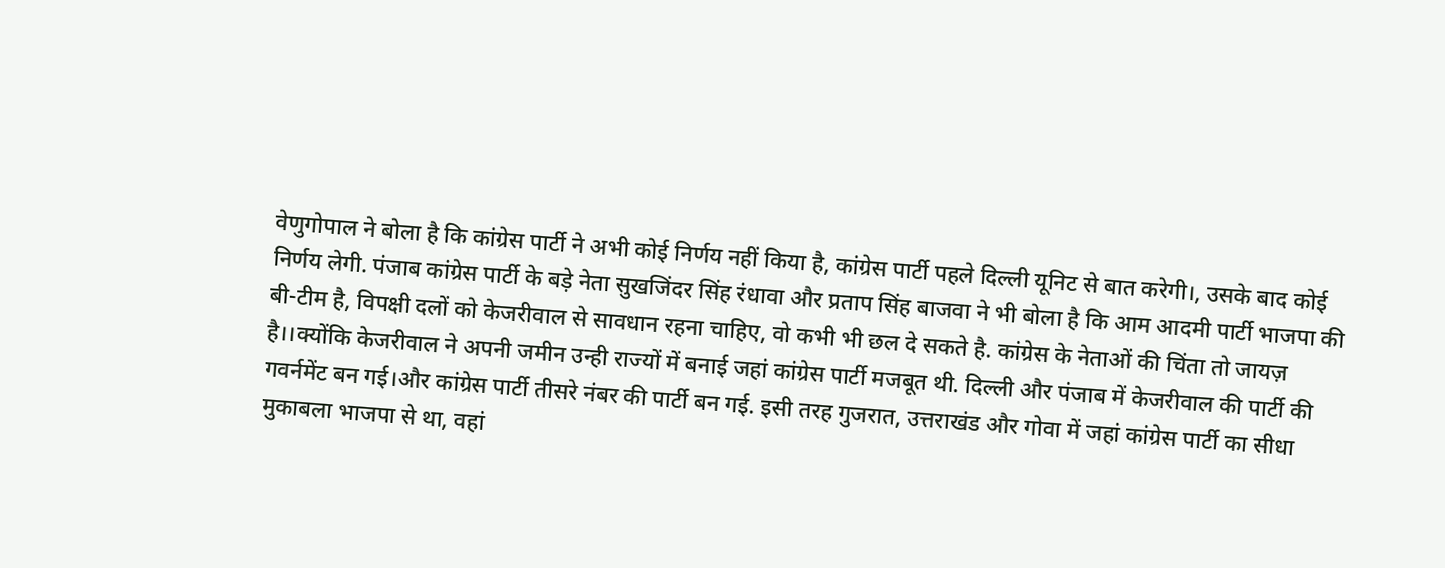वेणुगोपाल ने बोला है कि कांग्रेस पार्टी ने अभी कोई निर्णय नहीं किया है, कांग्रेस पार्टी पहले दिल्ली यूनिट से बात करेगी।, उसके बाद कोई निर्णय लेगी. पंजाब कांग्रेस पार्टी के बड़े नेता सुखजिंदर सिंह रंधावा और प्रताप सिंह बाजवा ने भी बोला है कि आम आदमी पार्टी भाजपा की बी-टीम है, विपक्षी दलों को केजरीवाल से सावधान रहना चाहिए, वो कभी भी छल दे सकते है. कांग्रेस के नेताओं की चिंता तो जायज़ है।।क्योंकि केजरीवाल ने अपनी जमीन उन्ही राज्यों में बनाई जहां कांग्रेस पार्टी मजबूत थी. दिल्ली और पंजाब में केजरीवाल की पार्टी की गवर्नमेंट बन गई।और कांग्रेस पार्टी तीसरे नंबर की पार्टी बन गई. इसी तरह गुजरात, उत्तराखंड और गोवा में जहां कांग्रेस पार्टी का सीधा मुकाबला भाजपा से था, वहां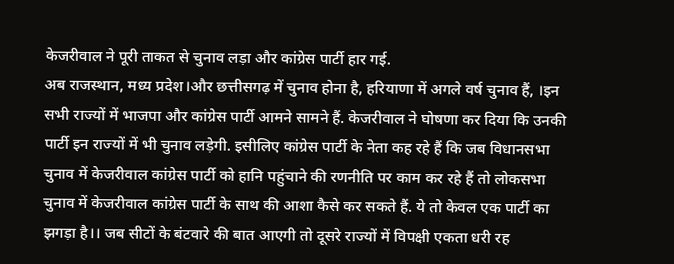केजरीवाल ने पूरी ताकत से चुनाव लड़ा और कांग्रेस पार्टी हार गई.
अब राजस्थान, मध्य प्रदेश।और छत्तीसगढ़ में चुनाव होना है, हरियाणा में अगले वर्ष चुनाव हैं, ।इन सभी राज्यों में भाजपा और कांग्रेस पार्टी आमने सामने हैं. केजरीवाल ने घोषणा कर दिया कि उनकी पार्टी इन राज्यों में भी चुनाव लड़ेगी. इसीलिए कांग्रेस पार्टी के नेता कह रहे हैं कि जब विधानसभा चुनाव में केजरीवाल कांग्रेस पार्टी को हानि पहुंचाने की रणनीति पर काम कर रहे हैं तो लोकसभा चुनाव में केजरीवाल कांग्रेस पार्टी के साथ की आशा कैसे कर सकते हैं. ये तो केवल एक पार्टी का झगड़ा है।। जब सीटों के बंटवारे की बात आएगी तो दूसरे राज्यों में विपक्षी एकता धरी रह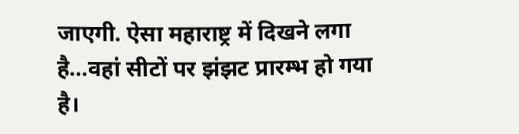जाएगी. ऐसा महाराष्ट्र में दिखने लगा है…वहां सीटों पर झंझट प्रारम्भ हो गया है।